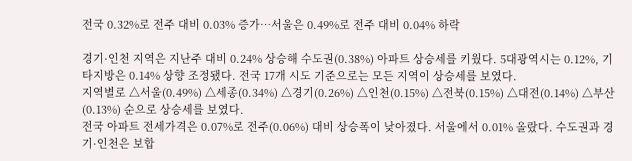전국 0.32%로 전주 대비 0.03% 증가…서울은 0.49%로 전주 대비 0.04% 하락

경기·인천 지역은 지난주 대비 0.24% 상승해 수도권(0.38%) 아파트 상승세를 키웠다. 5대광역시는 0.12%, 기타지방은 0.14% 상향 조정됐다. 전국 17개 시도 기준으로는 모든 지역이 상승세를 보였다.
지역별로 △서울(0.49%) △세종(0.34%) △경기(0.26%) △인천(0.15%) △전북(0.15%) △대전(0.14%) △부산(0.13%) 순으로 상승세를 보였다.
전국 아파트 전세가격은 0.07%로 전주(0.06%) 대비 상승폭이 낮아졌다. 서울에서 0.01% 올랐다. 수도권과 경기·인천은 보합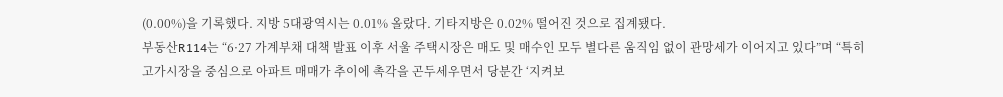(0.00%)을 기록했다. 지방 5대광역시는 0.01% 올랐다. 기타지방은 0.02% 떨어진 것으로 집계됐다.
부동산R114는 “6·27 가계부채 대책 발표 이후 서울 주택시장은 매도 및 매수인 모두 별다른 움직임 없이 관망세가 이어지고 있다”며 “특히 고가시장을 중심으로 아파트 매매가 추이에 촉각을 곤두세우면서 당분간 ‘지켜보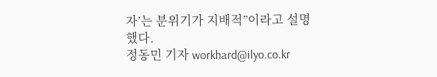자’는 분위기가 지배적”이라고 설명했다.
정동민 기자 workhard@ilyo.co.kr